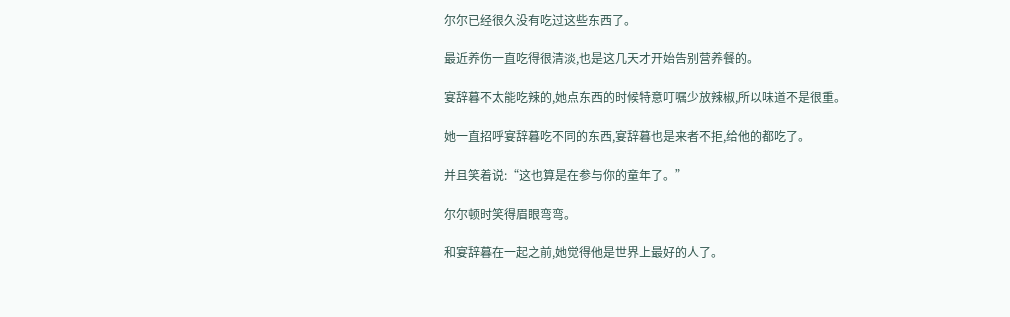尔尔已经很久没有吃过这些东西了。

最近养伤一直吃得很清淡,也是这几天才开始告别营养餐的。

宴辞暮不太能吃辣的,她点东西的时候特意叮嘱少放辣椒,所以味道不是很重。

她一直招呼宴辞暮吃不同的东西,宴辞暮也是来者不拒,给他的都吃了。

并且笑着说:“这也算是在参与你的童年了。”

尔尔顿时笑得眉眼弯弯。

和宴辞暮在一起之前,她觉得他是世界上最好的人了。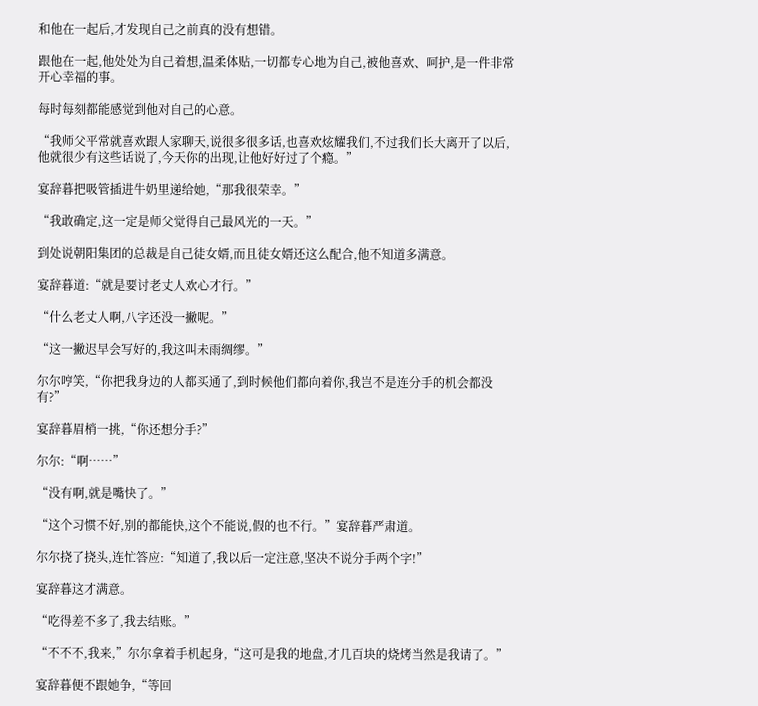和他在一起后,才发现自己之前真的没有想错。

跟他在一起,他处处为自己着想,温柔体贴,一切都专心地为自己,被他喜欢、呵护,是一件非常开心幸福的事。

每时每刻都能感觉到他对自己的心意。

“我师父平常就喜欢跟人家聊天,说很多很多话,也喜欢炫耀我们,不过我们长大离开了以后,他就很少有这些话说了,今天你的出现,让他好好过了个瘾。”

宴辞暮把吸管插进牛奶里递给她,“那我很荣幸。”

“我敢确定,这一定是师父觉得自己最风光的一天。”

到处说朝阳集团的总裁是自己徒女婿,而且徒女婿还这么配合,他不知道多满意。

宴辞暮道:“就是要讨老丈人欢心才行。”

“什么老丈人啊,八字还没一撇呢。”

“这一撇迟早会写好的,我这叫未雨绸缪。”

尔尔哼笑,“你把我身边的人都买通了,到时候他们都向着你,我岂不是连分手的机会都没有?”

宴辞暮眉梢一挑,“你还想分手?”

尔尔:“啊……”

“没有啊,就是嘴快了。”

“这个习惯不好,别的都能快,这个不能说,假的也不行。”宴辞暮严肃道。

尔尔挠了挠头,连忙答应:“知道了,我以后一定注意,坚决不说分手两个字!”

宴辞暮这才满意。

“吃得差不多了,我去结账。”

“不不不,我来,”尔尔拿着手机起身,“这可是我的地盘,才几百块的烧烤当然是我请了。”

宴辞暮便不跟她争,“等回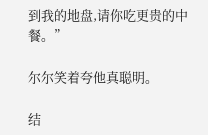到我的地盘,请你吃更贵的中餐。”

尔尔笑着夸他真聪明。

结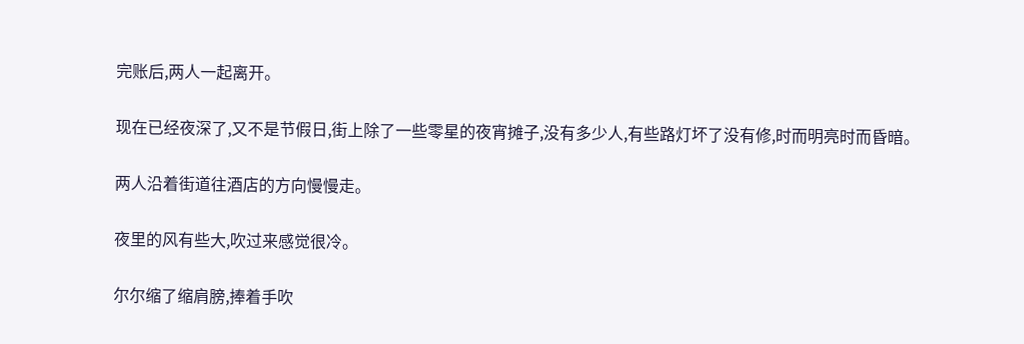完账后,两人一起离开。

现在已经夜深了,又不是节假日,街上除了一些零星的夜宵摊子,没有多少人,有些路灯坏了没有修,时而明亮时而昏暗。

两人沿着街道往酒店的方向慢慢走。

夜里的风有些大,吹过来感觉很冷。

尔尔缩了缩肩膀,捧着手吹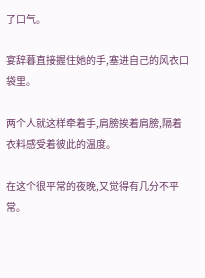了口气。

宴辞暮直接握住她的手,塞进自己的风衣口袋里。

两个人就这样牵着手,肩膀挨着肩膀,隔着衣料感受着彼此的温度。

在这个很平常的夜晚,又觉得有几分不平常。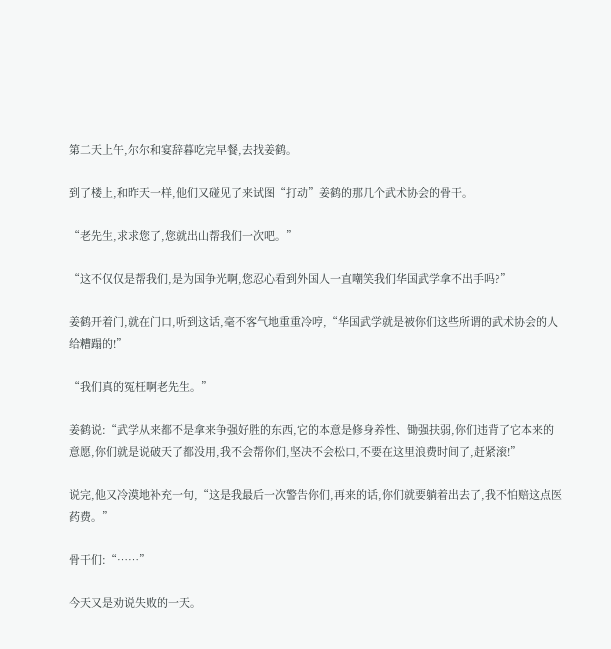第二天上午,尔尔和宴辞暮吃完早餐,去找姜鹤。

到了楼上,和昨天一样,他们又碰见了来试图“打动”姜鹤的那几个武术协会的骨干。

“老先生,求求您了,您就出山帮我们一次吧。”

“这不仅仅是帮我们,是为国争光啊,您忍心看到外国人一直嘲笑我们华国武学拿不出手吗?”

姜鹤开着门,就在门口,听到这话,毫不客气地重重冷哼,“华国武学就是被你们这些所谓的武术协会的人给糟蹋的!”

“我们真的冤枉啊老先生。”

姜鹤说:“武学从来都不是拿来争强好胜的东西,它的本意是修身养性、锄强扶弱,你们违背了它本来的意愿,你们就是说破天了都没用,我不会帮你们,坚决不会松口,不要在这里浪费时间了,赶紧滚!”

说完,他又冷漠地补充一句,“这是我最后一次警告你们,再来的话,你们就要躺着出去了,我不怕赔这点医药费。”

骨干们:“……”

今天又是劝说失败的一天。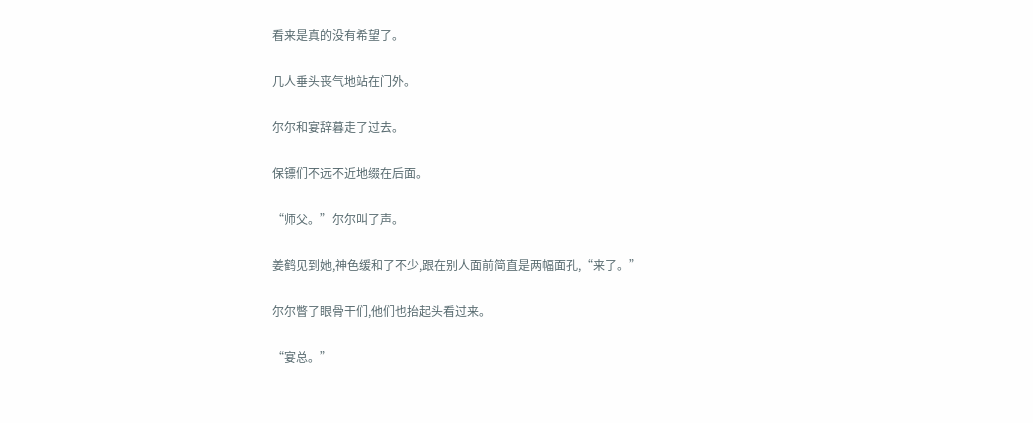看来是真的没有希望了。

几人垂头丧气地站在门外。

尔尔和宴辞暮走了过去。

保镖们不远不近地缀在后面。

“师父。”尔尔叫了声。

姜鹤见到她,神色缓和了不少,跟在别人面前简直是两幅面孔,“来了。”

尔尔瞥了眼骨干们,他们也抬起头看过来。

“宴总。”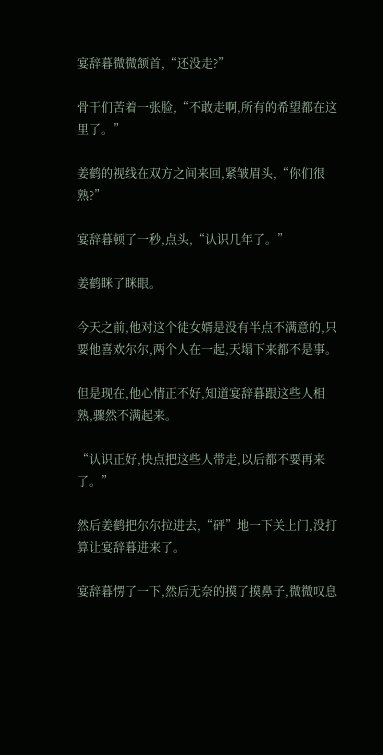宴辞暮微微颔首,“还没走?”

骨干们苦着一张脸,“不敢走啊,所有的希望都在这里了。”

姜鹤的视线在双方之间来回,紧皱眉头,“你们很熟?”

宴辞暮顿了一秒,点头,“认识几年了。”

姜鹤眯了眯眼。

今天之前,他对这个徒女婿是没有半点不满意的,只要他喜欢尔尔,两个人在一起,天塌下来都不是事。

但是现在,他心情正不好,知道宴辞暮跟这些人相熟,骤然不满起来。

“认识正好,快点把这些人带走,以后都不要再来了。”

然后姜鹤把尔尔拉进去,“砰”地一下关上门,没打算让宴辞暮进来了。

宴辞暮愣了一下,然后无奈的摸了摸鼻子,微微叹息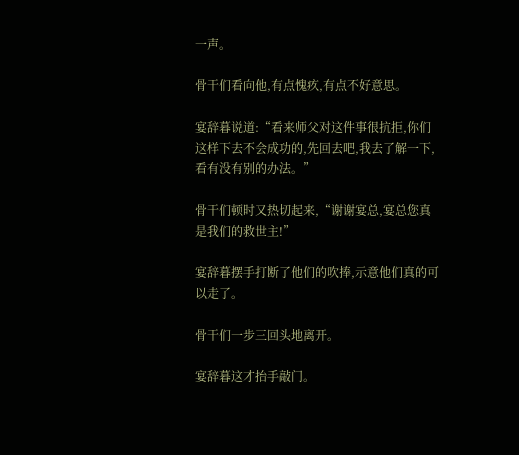一声。

骨干们看向他,有点愧疚,有点不好意思。

宴辞暮说道:“看来师父对这件事很抗拒,你们这样下去不会成功的,先回去吧,我去了解一下,看有没有别的办法。”

骨干们顿时又热切起来,“谢谢宴总,宴总您真是我们的救世主!”

宴辞暮摆手打断了他们的吹捧,示意他们真的可以走了。

骨干们一步三回头地离开。

宴辞暮这才抬手敲门。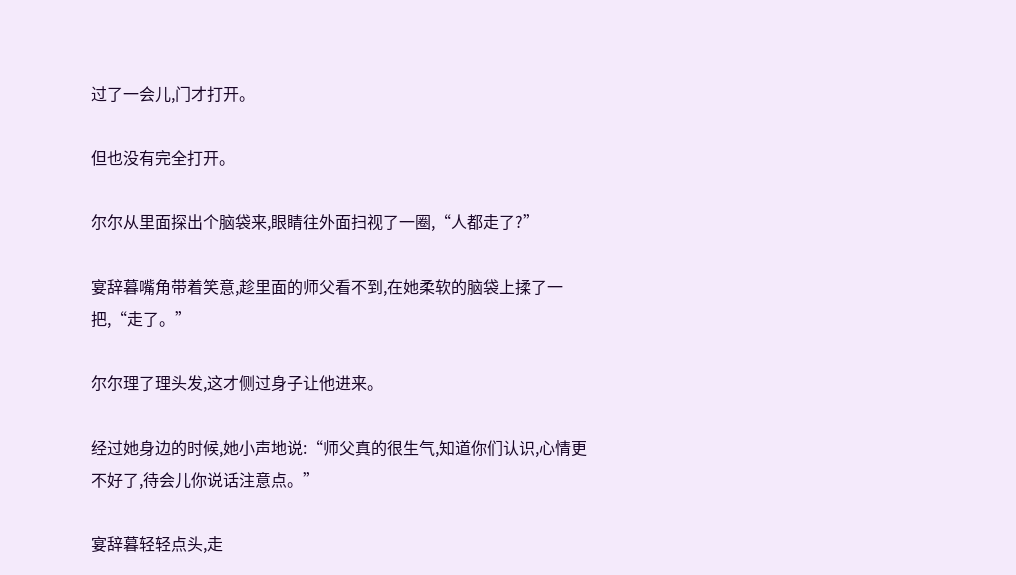过了一会儿,门才打开。

但也没有完全打开。

尔尔从里面探出个脑袋来,眼睛往外面扫视了一圈,“人都走了?”

宴辞暮嘴角带着笑意,趁里面的师父看不到,在她柔软的脑袋上揉了一把,“走了。”

尔尔理了理头发,这才侧过身子让他进来。

经过她身边的时候,她小声地说:“师父真的很生气,知道你们认识,心情更不好了,待会儿你说话注意点。”

宴辞暮轻轻点头,走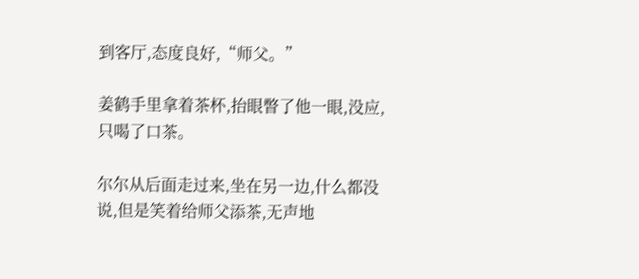到客厅,态度良好,“师父。”

姜鹤手里拿着茶杯,抬眼瞥了他一眼,没应,只喝了口茶。

尔尔从后面走过来,坐在另一边,什么都没说,但是笑着给师父添茶,无声地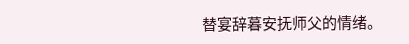替宴辞暮安抚师父的情绪。